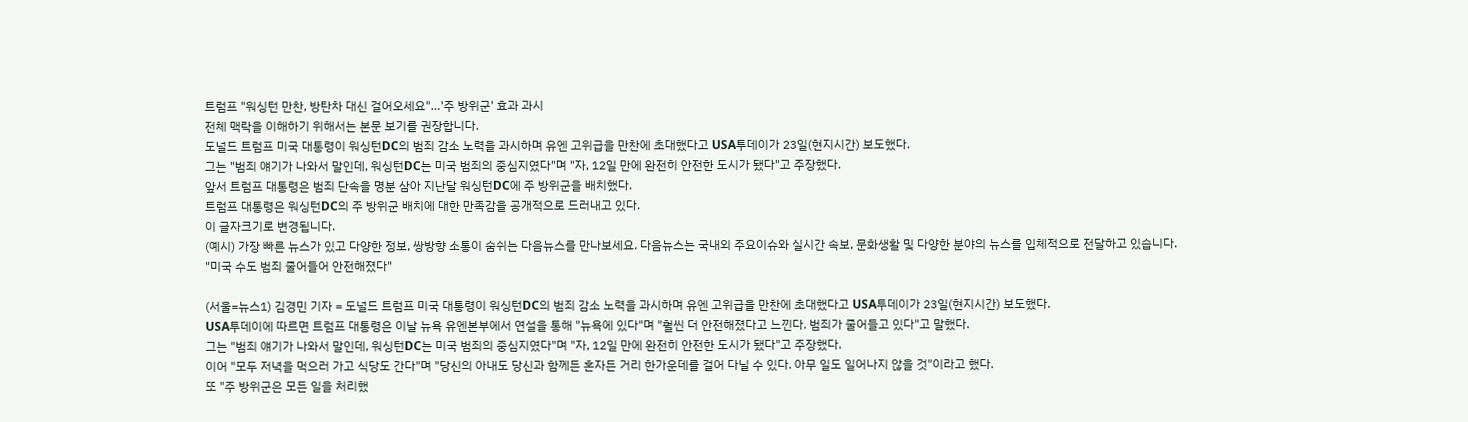트럼프 "워싱턴 만찬, 방탄차 대신 걸어오세요"…'주 방위군' 효과 과시
전체 맥락을 이해하기 위해서는 본문 보기를 권장합니다.
도널드 트럼프 미국 대통령이 워싱턴DC의 범죄 감소 노력을 과시하며 유엔 고위급을 만찬에 초대했다고 USA투데이가 23일(현지시간) 보도했다.
그는 "범죄 얘기가 나와서 말인데, 워싱턴DC는 미국 범죄의 중심지였다"며 "자, 12일 만에 완전히 안전한 도시가 됐다"고 주장했다.
앞서 트럼프 대통령은 범죄 단속을 명분 삼아 지난달 워싱턴DC에 주 방위군을 배치했다.
트럼프 대통령은 워싱턴DC의 주 방위군 배치에 대한 만족감을 공개적으로 드러내고 있다.
이 글자크기로 변경됩니다.
(예시) 가장 빠른 뉴스가 있고 다양한 정보, 쌍방향 소통이 숨쉬는 다음뉴스를 만나보세요. 다음뉴스는 국내외 주요이슈와 실시간 속보, 문화생활 및 다양한 분야의 뉴스를 입체적으로 전달하고 있습니다.
"미국 수도 범죄 줄어들어 안전해졌다"

(서울=뉴스1) 김경민 기자 = 도널드 트럼프 미국 대통령이 워싱턴DC의 범죄 감소 노력을 과시하며 유엔 고위급을 만찬에 초대했다고 USA투데이가 23일(현지시간) 보도했다.
USA투데이에 따르면 트럼프 대통령은 이날 뉴욕 유엔본부에서 연설을 통해 "뉴욕에 있다"며 "훨씬 더 안전해졌다고 느낀다. 범죄가 줄어들고 있다"고 말했다.
그는 "범죄 얘기가 나와서 말인데, 워싱턴DC는 미국 범죄의 중심지였다"며 "자, 12일 만에 완전히 안전한 도시가 됐다"고 주장했다.
이어 "모두 저녁을 먹으러 가고 식당도 간다"며 "당신의 아내도 당신과 함께든 혼자든 거리 한가운데를 걸어 다닐 수 있다. 아무 일도 일어나지 않을 것"이라고 했다.
또 "주 방위군은 모든 일을 처리했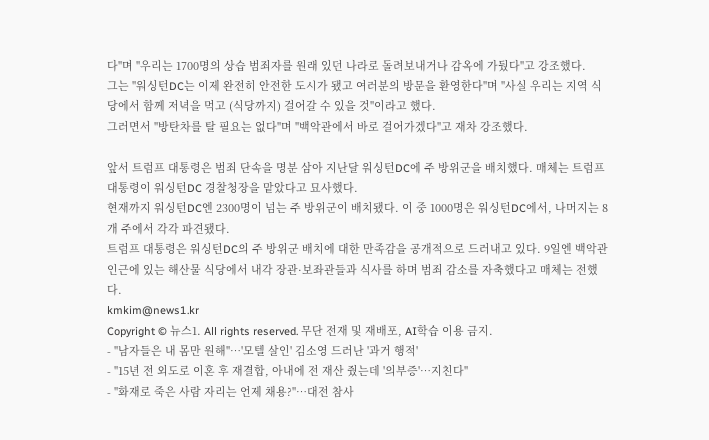다"며 "우리는 1700명의 상습 범죄자를 원래 있던 나라로 돌려보내거나 감옥에 가뒀다"고 강조했다.
그는 "워싱턴DC는 이제 완전히 안전한 도시가 됐고 여러분의 방문을 환영한다"며 "사실 우리는 지역 식당에서 함께 저녁을 먹고 (식당까지) 걸어갈 수 있을 것"이라고 했다.
그러면서 "방탄차를 탈 필요는 없다"며 "백악관에서 바로 걸어가겠다"고 재차 강조했다.

앞서 트럼프 대통령은 범죄 단속을 명분 삼아 지난달 워싱턴DC에 주 방위군을 배치했다. 매체는 트럼프 대통령이 워싱턴DC 경찰청장을 맡았다고 묘사했다.
현재까지 워싱턴DC엔 2300명이 넘는 주 방위군이 배치됐다. 이 중 1000명은 워싱턴DC에서, 나머지는 8개 주에서 각각 파견됐다.
트럼프 대통령은 워싱턴DC의 주 방위군 배치에 대한 만족감을 공개적으로 드러내고 있다. 9일엔 백악관 인근에 있는 해산물 식당에서 내각 장관·보좌관들과 식사를 하며 범죄 감소를 자축했다고 매체는 전했다.
kmkim@news1.kr
Copyright © 뉴스1. All rights reserved. 무단 전재 및 재배포, AI학습 이용 금지.
- "남자들은 내 몸만 원해"…'모텔 살인' 김소영 드러난 '과거 행적'
- "15년 전 외도로 이혼 후 재결합, 아내에 전 재산 줬는데 '의부증'…지친다"
- "화재로 죽은 사람 자리는 언제 채용?"…대전 참사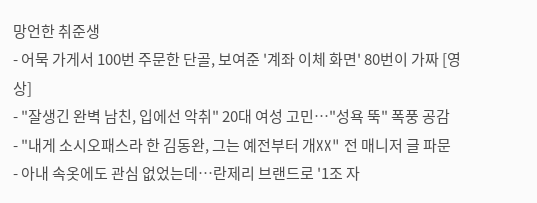망언한 취준생
- 어묵 가게서 100번 주문한 단골, 보여준 '계좌 이체 화면' 80번이 가짜 [영상]
- "잘생긴 완벽 남친, 입에선 악취" 20대 여성 고민…"성욕 뚝" 폭풍 공감
- "내게 소시오패스라 한 김동완, 그는 예전부터 개XX" 전 매니저 글 파문
- 아내 속옷에도 관심 없었는데…란제리 브랜드로 '1조 자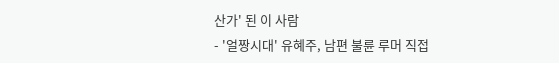산가' 된 이 사람
- '얼짱시대' 유혜주, 남편 불륜 루머 직접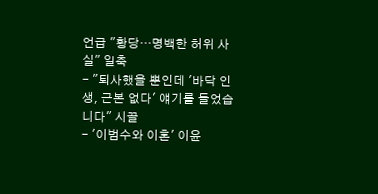언급 "황당…명백한 허위 사실" 일축
- "퇴사했을 뿐인데 '바닥 인생, 근본 없다' 얘기를 들었습니다" 시끌
- '이범수와 이혼' 이윤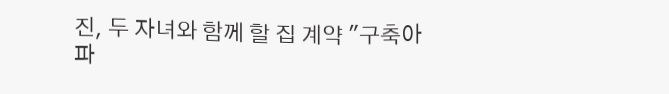진, 두 자녀와 함께 할 집 계약 "구축아파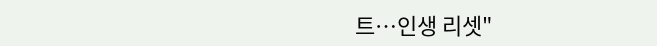트…인생 리셋"